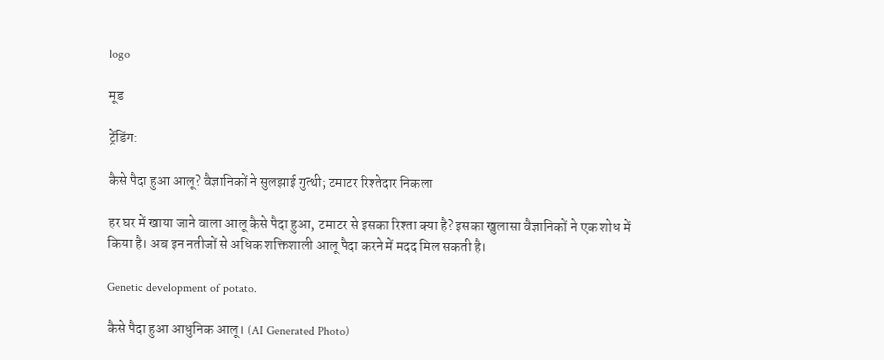logo

मूड

ट्रेंडिंग:

कैसे पैदा हुआ आलू? वैज्ञानिकों ने सुलझाई गुत्थी; टमाटर रिश्तेदार निकला

हर घर में खाया जाने वाला आलू कैसे पैदा हुआ, टमाटर से इसका रिश्ता क्या है? इसका खुलासा वैज्ञानिकों ने एक शोध में किया है। अब इन नतीजों से अधिक शक्तिशाली आलू पैदा करने में मदद मिल सकती है।

Genetic development of potato.

कैसे पैदा हुआ आधुनिक आलू। (AI Generated Photo)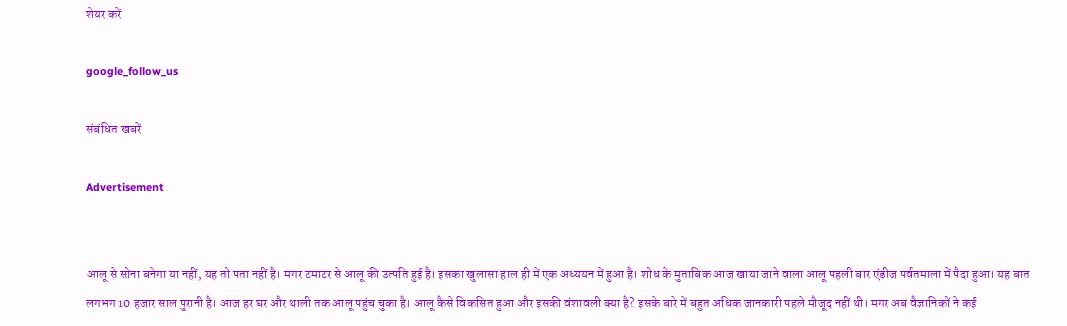शेयर करें

google_follow_us

संबंधित खबरें

Advertisement


आलू से सोना बनेगा या नहीं, यह तो पता नहीं है। मगर टमाटर से आलू की उत्पति हुई है। इसका खुलासा हाल ही में एक अध्ययन में हुआ है। शोध के मुताबिक आज खाया जाने वाला आलू पहली बार एंडीज पर्वतमाला में पैदा हुआ। यह बात लगभग 10 हजार साल पुरानी है। आज हर घर और थाली तक आलू पहुंच चुका है। आलू कैसे विकसित हुआ और इसकी वंशावली क्या है? इसके बारे में बहुत अधिक जानकारी पहले मौजूद नहीं थी। मगर अब वैज्ञानिकों ने कई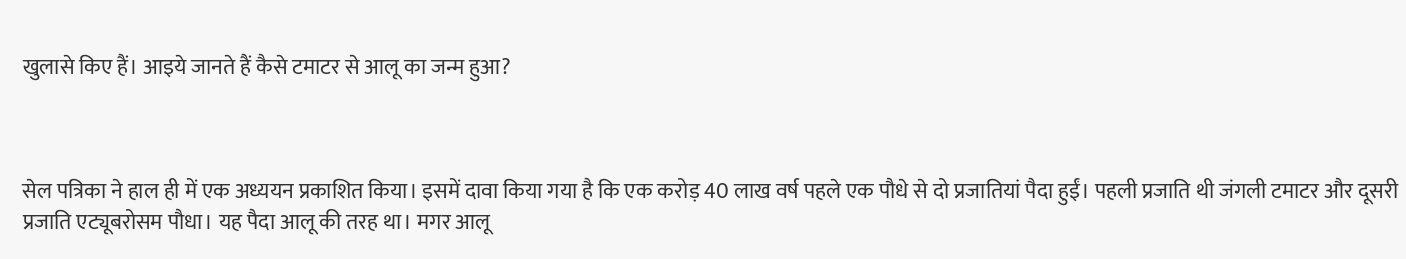खुलासे किए हैं। आइये जानते हैं कैसे टमाटर से आलू का जन्म हुआ?



सेल पत्रिका ने हाल ही में एक अध्ययन प्रकाशित किया। इसमें दावा किया गया है कि एक करोड़ 40 लाख वर्ष पहले एक पौधे से दो प्रजातियां पैदा हुईं। पहली प्रजाति थी जंगली टमाटर और दूसरी प्रजाति एट्यूबरोसम पौधा। यह पैदा आलू की तरह था। मगर आलू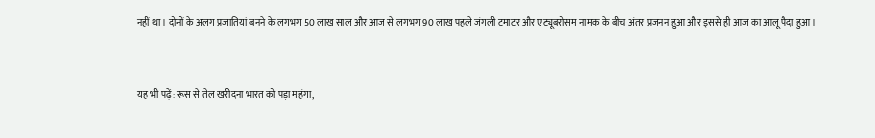नहीं था। दोनों के अलग प्रजातियां बनने के लगभग 50 लाख साल और आज से लगभग 90 लाख पहले जंगली टमाटर और एट्यूबरोसम नामक के बीच अंतर प्रजनन हुआ और इससे ही आज का आलू पैदा हुआ।



यह भी पढ़ें: रूस से तेल खरीदना भारत को पड़ा महंगा,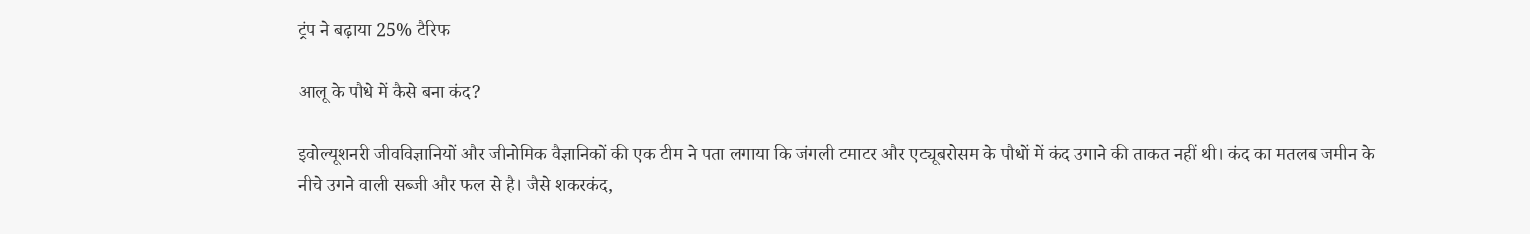ट्रंप ने बढ़ाया 25% टैरिफ

आलू के पौधे में कैसे बना कंद?

इवोल्यूशनरी जीवविज्ञानियों और जीनोमिक वैज्ञानिकों की एक टीम ने पता लगाया कि जंगली टमाटर और एट्यूबरोसम के पौधों में कंद उगाने की ताकत नहीं थी। कंद का मतलब जमीन के नीचे उगने वाली सब्जी और फल से है। जैसे शकरकंद,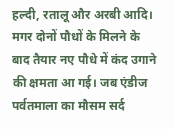हल्दी, रतालू और अरबी आदि। मगर दोनों पौधों के मिलने के बाद तैयार नए पौधे में कंद उगाने की क्षमता आ गई। जब एंडीज पर्वतमाला का मौसम सर्द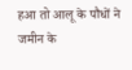हआ तो आलू के पौधों ने जमीन के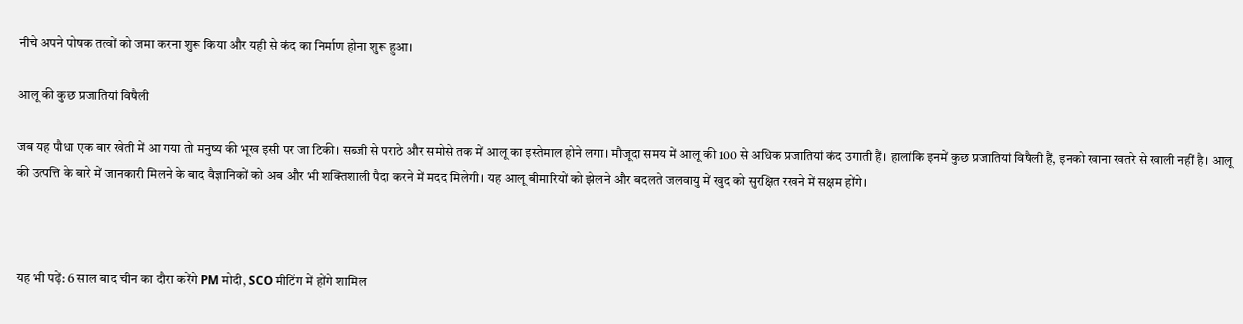नीचे अपने पोषक तत्वों को जमा करना शुरू किया और यही से कंद का निर्माण होना शुरू हुआ।

आलू की कुछ प्रजातियां विषैली

जब यह पौधा एक बार खेती में आ गया तो मनुष्य की भूख इसी पर जा टिकी। सब्जी से पराठे और समोसे तक में आलू का इस्तेमाल होने लगा। मौजूदा समय में आलू की 100 से अधिक प्रजातियां कंद उगाती हैं। हालांकि इनमें कुछ प्रजातियां विषैली हैं, इनको खाना खतरे से खाली नहीं है। आलू की उत्पत्ति के बारे में जानकारी मिलने के बाद वैज्ञानिकों को अब और भी शक्तिशाली पैदा करने में मदद मिलेगी। यह आलू बीमारियों को झेलने और बदलते जलवायु में खुद को सुरक्षित रखने में सक्षम होंगे।



यह भी पढ़ें: 6 साल बाद चीन का दौरा करेंगे PM मोदी, SCO मीटिंग में होंगे शामिल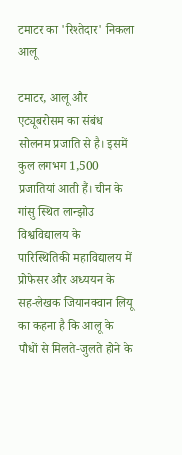टमाटर का 'रिश्तेदार' निकला आलू

टमाटर, आलू और एट्यूबरोसम का संबंध सोलनम प्रजाति से है। इसमें कुल लगभग 1,500 प्रजातियां आती हैं। चीन के गांसु स्थित लान्झोउ विश्वविद्यालय के पारिस्थितिकी महाविद्यालय में प्रोफेसर और अध्ययन के सह-लेखक जियानक्वान लियू का कहना है कि आलू के पौधों से मिलते-जुलते होने के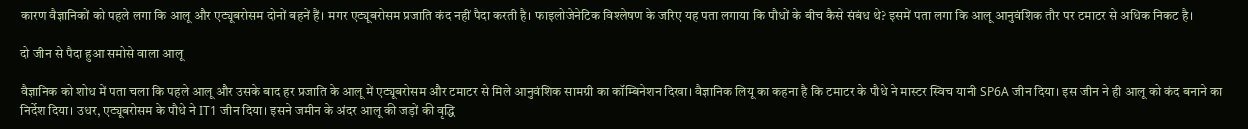कारण वैज्ञानिकों को पहले लगा कि आलू और एट्यूबरोसम दोनों बहनें हैं। मगर एट्यूबरोसम प्रजाति कंद नहीं पैदा करती है। फाइलोजेनेटिक विश्लेषण के जरिए यह पता लगाया कि पौधों के बीच कैसे संबंध थे? इसमें पता लगा कि आलू आनुवंशिक तौर पर टमाटर से अधिक निकट है।

दो जीन से पैदा हुआ समोसे वाला आलू

वैज्ञानिक को शोध में पता चला कि पहले आलू और उसके बाद हर प्रजाति के आलू में एट्यूबरोसम और टमाटर से मिले आनुवंशिक सामग्री का कॉम्बिनेशन दिखा। वैज्ञानिक लियू का कहना है कि टमाटर के पौधे ने मास्टर स्विच यानी SP6A जीन दिया। इस जीन ने ही आलू को कंद बनाने का निर्देश दिया। उधर, एट्यूबरोसम के पौधे ने IT1 जीन दिया। इसने जमीन के अंदर आलू की जड़ों की वृद्धि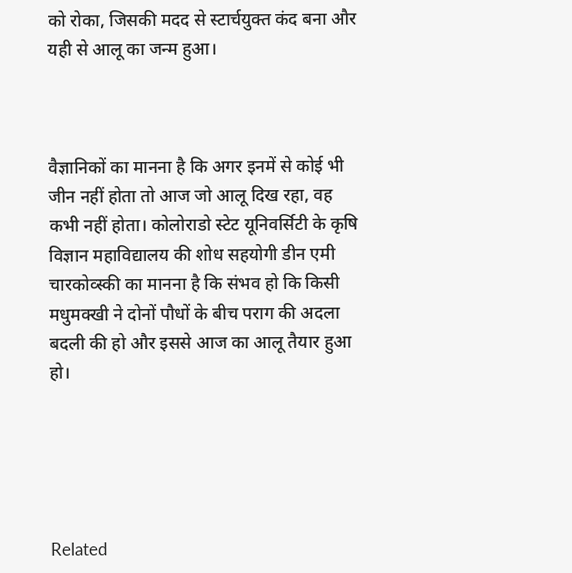को रोका, जिसकी मदद से स्टार्चयुक्त कंद बना और यही से आलू का जन्म हुआ।



वैज्ञानिकों का मानना है कि अगर इनमें से कोई भी जीन नहीं होता तो आज जो आलू दिख रहा, वह कभी नहीं होता। कोलोराडो स्टेट यूनिवर्सिटी के कृषि विज्ञान महाविद्यालय की शोध सहयोगी डीन एमी चारकोव्स्की का मानना है कि संभव हो कि किसी मधुमक्खी ने दोनों पौधों के बीच पराग की अदला बदली की हो और इससे आज का आलू तैयार हुआ हो।





Related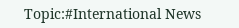Topic:#International News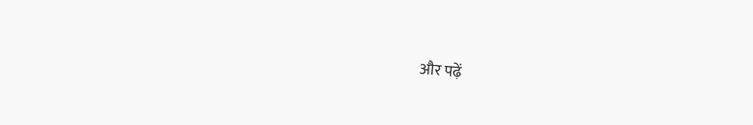और पढ़ें